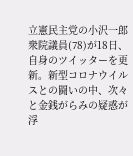立憲民主党の小沢一郎衆院議員(78)が18日、自身のツイッターを更新。新型コロナウイルスとの闘いの中、次々と金銭がらみの疑惑が浮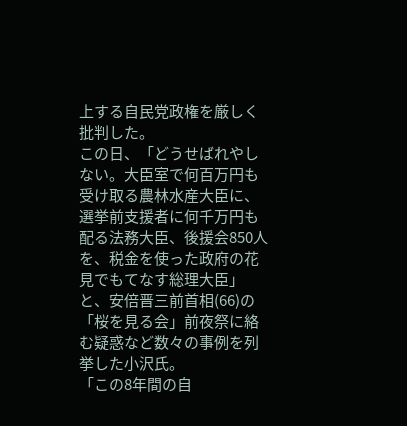上する自民党政権を厳しく批判した。
この日、「どうせばれやしない。大臣室で何百万円も受け取る農林水産大臣に、選挙前支援者に何千万円も配る法務大臣、後援会850人を、税金を使った政府の花見でもてなす総理大臣」と、安倍晋三前首相(66)の「桜を見る会」前夜祭に絡む疑惑など数々の事例を列挙した小沢氏。
「この8年間の自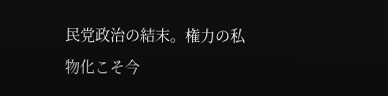民党政治の結末。権力の私物化こそ今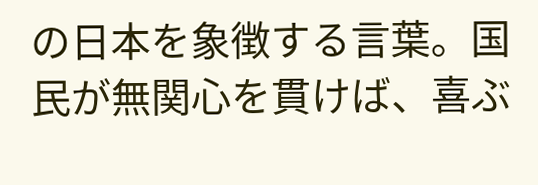の日本を象徴する言葉。国民が無関心を貫けば、喜ぶ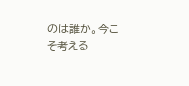のは誰か。今こそ考える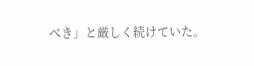べき」と厳しく続けていた。